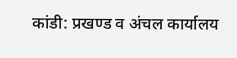कांडी: प्रखण्ड व अंचल कार्यालय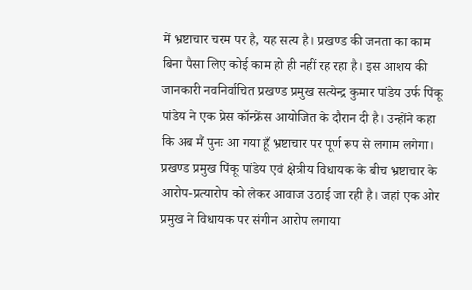में भ्रष्टाचार चरम पर है, यह सत्य है। प्रखण्ड की जनता का काम बिना पैसा लिए कोई काम हो ही नहीं रह रहा है। इस आशय की जानकारी नवनिर्वाचित प्रखण्ड प्रमुख सत्येन्द्र कुमार पांडेय उर्फ पिंकू पांडेय ने एक प्रेस कॉन्फ्रेंस आयोजित के दौरान दी है। उन्होंने कहा कि अब मैं पुनः आ गया हूँ भ्रष्टाचार पर पूर्ण रूप से लगाम लगेगा। प्रखण्ड प्रमुख पिंकू पांडेय एवं क्षेत्रीय विधायक के बीच भ्रष्टाचार के आरोप-प्रत्यारोप को लेकर आवाज उठाई जा रही है। जहां एक ओर प्रमुख ने विधायक पर संगीन आरोप लगाया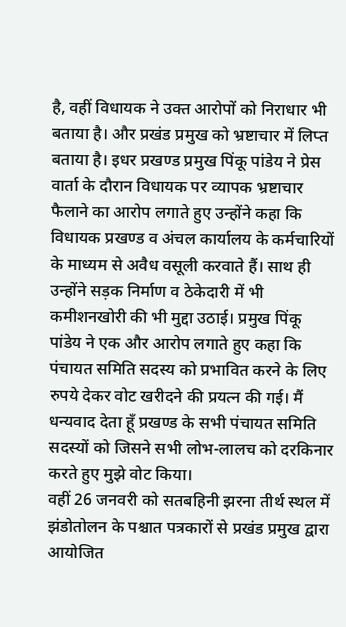है, वहीं विधायक ने उक्त आरोपों को निराधार भी बताया है। और प्रखंड प्रमुख को भ्रष्टाचार में लिप्त बताया है। इधर प्रखण्ड प्रमुख पिंकू पांडेय ने प्रेस वार्ता के दौरान विधायक पर व्यापक भ्रष्टाचार फैलाने का आरोप लगाते हुए उन्होंने कहा कि विधायक प्रखण्ड व अंचल कार्यालय के कर्मचारियों के माध्यम से अवैध वसूली करवाते हैं। साथ ही उन्होंने सड़क निर्माण व ठेकेदारी में भी कमीशनखोरी की भी मुद्दा उठाई। प्रमुख पिंकू पांडेय ने एक और आरोप लगाते हुए कहा कि पंचायत समिति सदस्य को प्रभावित करने के लिए रुपये देकर वोट खरीदने की प्रयत्न की गई। मैं धन्यवाद देता हूँ प्रखण्ड के सभी पंचायत समिति सदस्यों को जिसने सभी लोभ-लालच को दरकिनार करते हुए मुझे वोट किया।
वहीं 26 जनवरी को सतबहिनी झरना तीर्थ स्थल में झंडोतोलन के पश्चात पत्रकारों से प्रखंड प्रमुख द्वारा आयोजित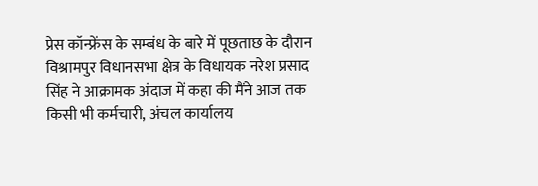प्रेस कॉन्फ्रेंस के सम्बंध के बारे में पूछताछ के दौरान विश्रामपुर विधानसभा क्षेत्र के विधायक नरेश प्रसाद सिंह ने आक्रामक अंदाज में कहा की मैंने आज तक किसी भी कर्मचारी, अंचल कार्यालय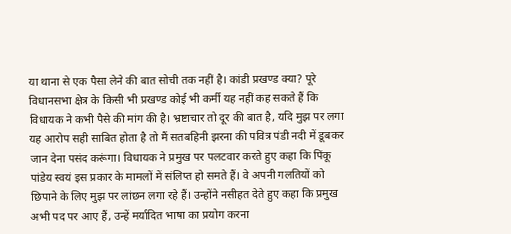या थाना से एक पैसा लेने की बात सोची तक नहीं है। कांडी प्रखण्ड क्या? पूरे विधानसभा क्षेत्र के किसी भी प्रखण्ड कोई भी कर्मी यह नहीं कह सकते हैं कि विधायक ने कभी पैसे की मांग की है। भ्रष्टाचार तो दूर की बात है, यदि मुझ पर लगा यह आरोप सही साबित होता है तो मैं सतबहिनी झरना की पवित्र पंडी नदी में डूबकर जान देना पसंद करूंगा। विधायक ने प्रमुख पर पलटवार करते हुए कहा कि पिंकू पांडेय स्वयं इस प्रकार के मामलों में संलिप्त हो समते हैं। वे अपनी गलतियों को छिपाने के लिए मुझ पर लांछन लगा रहे हैं। उन्होंने नसीहत देते हुए कहा कि प्रमुख अभी पद पर आए हैं, उन्हें मर्यादित भाषा का प्रयोग करना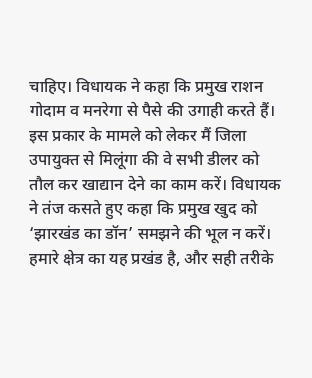चाहिए। विधायक ने कहा कि प्रमुख राशन गोदाम व मनरेगा से पैसे की उगाही करते हैं। इस प्रकार के मामले को लेकर मैं जिला उपायुक्त से मिलूंगा की वे सभी डीलर को तौल कर खाद्यान देने का काम करें। विधायक ने तंज कसते हुए कहा कि प्रमुख खुद को ‘झारखंड का डॉन’ समझने की भूल न करें। हमारे क्षेत्र का यह प्रखंड है, और सही तरीके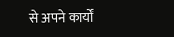से अपने कार्यों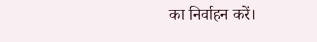का निर्वाहन करें।